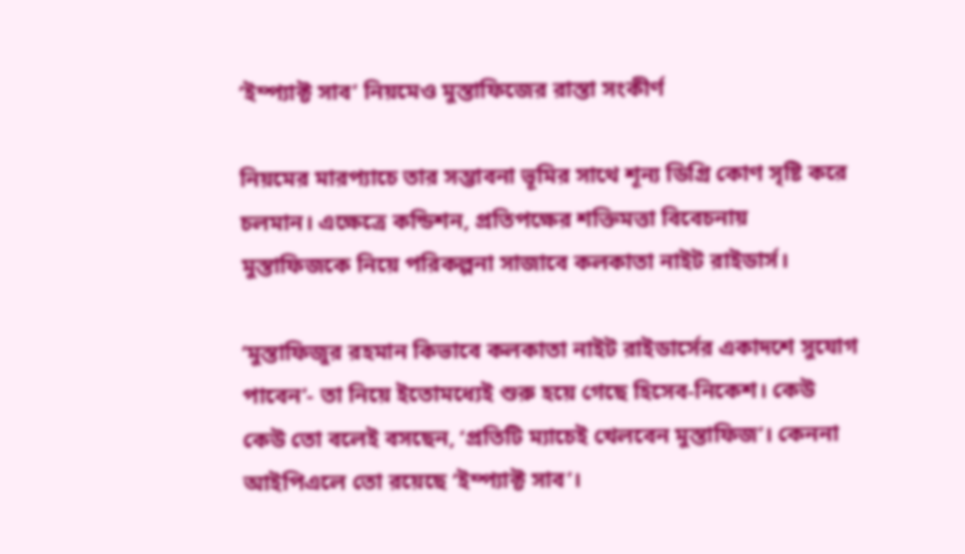‘ইম্প্যাক্ট সাব’ নিয়মেও মুস্তাফিজের রাস্তা সংকীর্ণ

নিয়মের মারপ্যাচে তার সম্ভাবনা ভূমির সাথে শূন্য ডিগ্রি কোণ সৃষ্টি করে চলমান। এক্ষেত্রে কন্ডিশন, প্রতিপক্ষের শক্তিমত্তা বিবেচনায় মুস্তাফিজকে নিয়ে পরিকল্পনা সাজাবে কলকাতা নাইট রাইডার্স।

‘মুস্তাফিজুর রহমান কিভাবে কলকাতা নাইট রাইডার্সের একাদশে সুযোগ পাবেন’- তা নিয়ে ইতোমধ্যেই শুরু হয়ে গেছে হিসেব-নিকেশ। কেউ কেউ তো বলেই বসছেন, ‘প্রতিটি ম্যাচেই খেলবেন মুস্তাফিজ’। কেননা আইপিএলে তো রয়েছে ‘ইম্প্যাক্ট সাব’।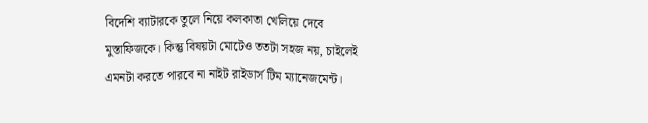বিদেশি ব্যাটারকে তুলে নিয়ে কলকাতা খেলিয়ে দেবে মুস্তাফিজকে। কিন্তু বিষয়টা মোটেও ততটা সহজ নয়, চাইলেই এমনটা করতে পারবে না নাইট রাইডার্স টিম ম্যানেজমেন্ট।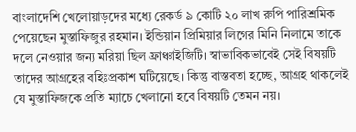বাংলাদেশি খেলোয়াড়দের মধ্যে রেকর্ড ৯ কোটি ২০ লাখ রুপি পারিশ্রমিক পেয়েছেন মুস্তাফিজুর রহমান। ইন্ডিয়ান প্রিমিয়ার লিগের মিনি নিলামে তাকে দলে নেওয়ার জন্য মরিয়া ছিল ফ্রাঞ্চাইজিটি। স্বাভাবিকভাবেই সেই বিষয়টি তাদের আগ্রহের বহিঃপ্রকাশ ঘটিয়েছে। কিন্তু বাস্তবতা হচ্ছে, আগ্রহ থাকলেই যে মুস্তাফিজকে প্রতি ম্যাচে খেলানো হবে বিষয়টি তেমন নয়।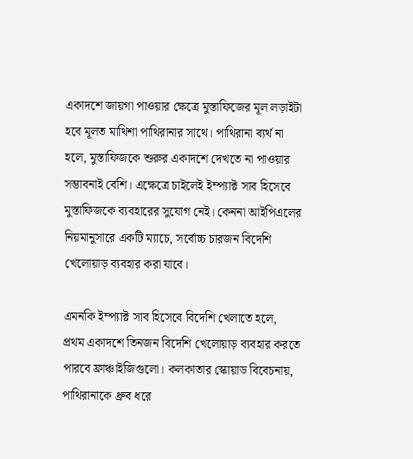একাদশে জায়গা পাওয়ার ক্ষেত্রে মুস্তাফিজের মূল লড়াইটা হবে মূলত মাথিশা পাথিরানার সাথে। পাথিরানা ব্যর্থ না হলে, মুস্তাফিজকে শুরুর একাদশে দেখতে না পাওয়ার সম্ভাবনাই বেশি। এক্ষেত্রে চাইলেই ইম্প্যাক্ট সাব হিসেবে মুস্তাফিজকে ব্যবহারের সুযোগ নেই। কেননা আইপিএলের নিয়মানুসারে একটি ম্যাচে, সর্বোচ্চ চারজন বিদেশি খেলোয়াড় ব্যবহার করা যাবে।

এমনকি ইম্প্যাক্ট সাব হিসেবে বিদেশি খেলাতে হলে, প্রথম একাদশে তিনজন বিদেশি খেলোয়াড় ব্যবহার করতে পারবে ফ্রাঞ্চাইজিগুলো। কলকাতার স্কোয়াড বিবেচনায়, পাথিরানাকে ধ্রুব ধরে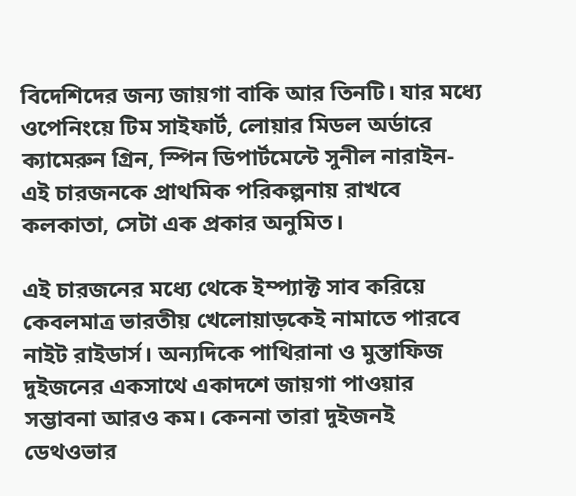বিদেশিদের জন্য জায়গা বাকি আর তিনটি। যার মধ্যে ওপেনিংয়ে টিম সাইফার্ট, লোয়ার মিডল অর্ডারে ক্যামেরুন গ্রিন, স্পিন ডিপার্টমেন্টে সুনীল নারাইন- এই চারজনকে প্রাথমিক পরিকল্পনায় রাখবে কলকাতা, সেটা এক প্রকার অনুমিত।

এই চারজনের মধ্যে থেকে ইম্প্যাক্ট সাব করিয়ে কেবলমাত্র ভারতীয় খেলোয়াড়কেই নামাতে পারবে নাইট রাইডার্স। অন্যদিকে পাথিরানা ও মুস্তাফিজ দুইজনের একসাথে একাদশে জায়গা পাওয়ার সম্ভাবনা আরও কম। কেননা তারা দুইজনই ডেথওভার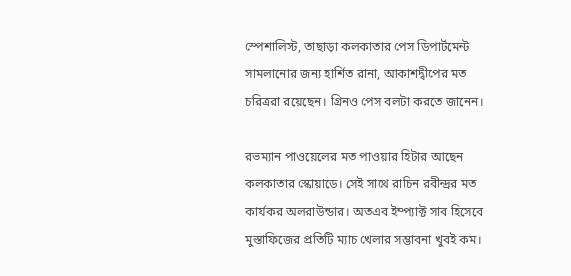স্পেশালিস্ট, তাছাড়া কলকাতার পেস ডিপার্টমেন্ট সামলানোর জন্য হার্শিত রানা, আকাশদ্বীপের মত চরিত্ররা রয়েছেন। গ্রিনও পেস বলটা করতে জানেন।

রভম্যান পাওয়েলের মত পাওয়ার হিটার আছেন কলকাতার স্কোয়াডে। সেই সাথে রাচিন রবীন্দ্রর মত কার্যকর অলরাউন্ডার। অতএব ইম্প্যাক্ট সাব হিসেবে মুস্তাফিজের প্রতিটি ম্যাচ খেলার সম্ভাবনা খুবই কম।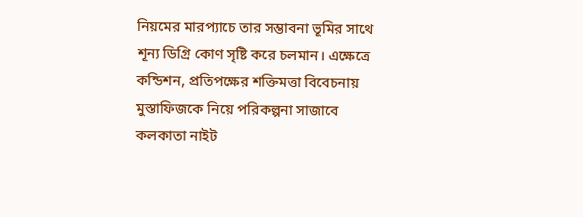নিয়মের মারপ্যাচে তার সম্ভাবনা ভূমির সাথে শূন্য ডিগ্রি কোণ সৃষ্টি করে চলমান। এক্ষেত্রে কন্ডিশন, প্রতিপক্ষের শক্তিমত্তা বিবেচনায় মুস্তাফিজকে নিয়ে পরিকল্পনা সাজাবে কলকাতা নাইট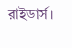রাইডার্স।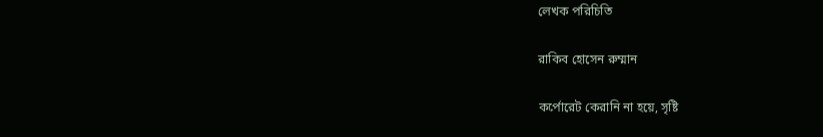লেখক পরিচিতি

রাকিব হোসেন রুম্মান

কর্পোরেট কেরানি না হয়ে, সৃষ্টি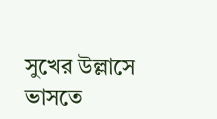সুখের উল্লাসে ভাসতে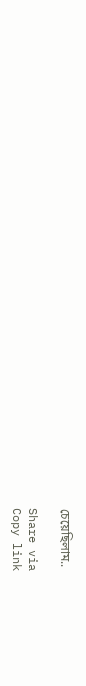চেয়েছিলাম..

Share via
Copy link